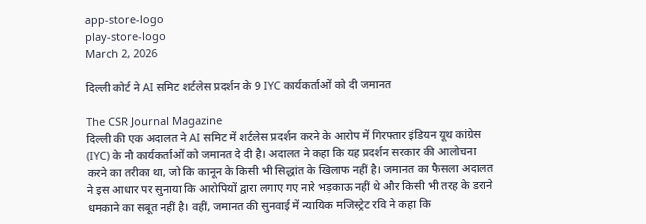app-store-logo
play-store-logo
March 2, 2026

दिल्ली कोर्ट ने AI समिट शर्टलेस प्रदर्शन के 9 IYC कार्यकर्ताओं को दी जमानत

The CSR Journal Magazine
दिल्ली की एक अदालत ने AI समिट में शर्टलेस प्रदर्शन करने के आरोप में गिरफ्तार इंडियन यूथ कांग्रेस (IYC) के नौ कार्यकर्ताओं को जमानत दे दी है। अदालत ने कहा कि यह प्रदर्शन सरकार की आलोचना करने का तरीका था, जो कि कानून के किसी भी सिद्धांत के खिलाफ नहीं है। जमानत का फैसला अदालत ने इस आधार पर सुनाया कि आरोपियों द्वारा लगाए गए नारे भड़काऊ नहीं थे और किसी भी तरह के डराने धमकाने का सबूत नहीं है। वहीं, जमानत की सुनवाई में न्यायिक मजिस्ट्रेट रवि ने कहा कि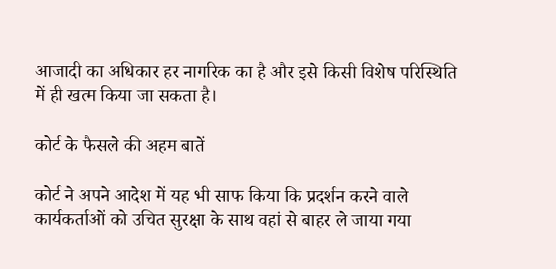आजादी का अधिकार हर नागरिक का है और इसे किसी विशेष परिस्थिति में ही खत्म किया जा सकता है।

कोर्ट के फैसले की अहम बातें

कोर्ट ने अपने आदेश में यह भी साफ किया कि प्रदर्शन करने वाले कार्यकर्ताओं को उचित सुरक्षा के साथ वहां से बाहर ले जाया गया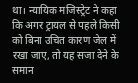था। न्यायिक मजिस्ट्रेट ने कहा कि अगर ट्रायल से पहले किसी को बिना उचित कारण जेल में रखा जाए, तो यह सजा देने के समान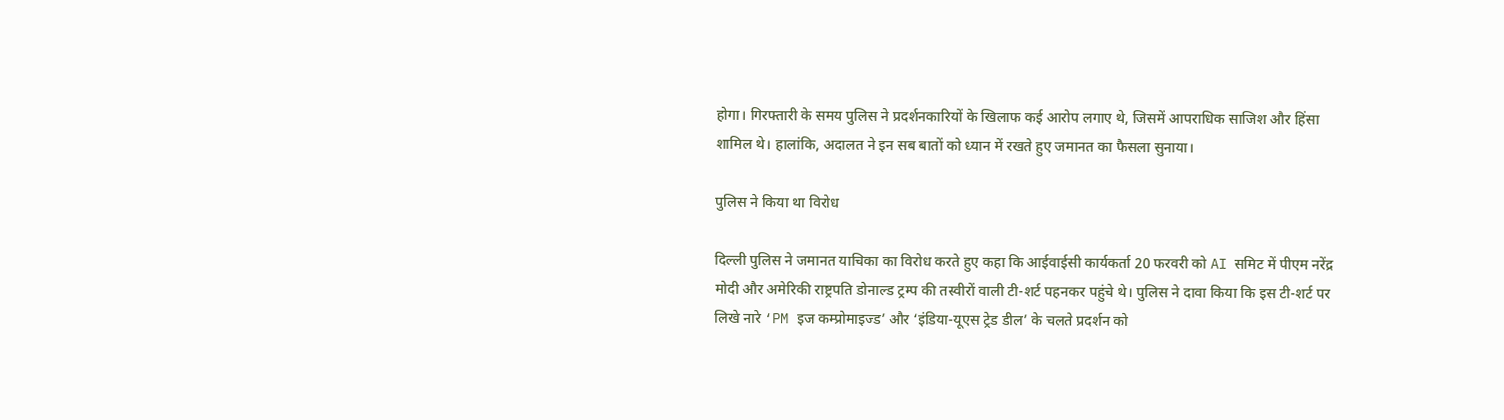होगा। गिरफ्तारी के समय पुलिस ने प्रदर्शनकारियों के खिलाफ कई आरोप लगाए थे, जिसमें आपराधिक साजिश और हिंसा शामिल थे। हालांकि, अदालत ने इन सब बातों को ध्यान में रखते हुए जमानत का फैसला सुनाया।

पुलिस ने किया था विरोध

दिल्ली पुलिस ने जमानत याचिका का विरोध करते हुए कहा कि आईवाईसी कार्यकर्ता 20 फरवरी को AI समिट में पीएम नरेंद्र मोदी और अमेरिकी राष्ट्रपति डोनाल्ड ट्रम्प की तस्वीरों वाली टी-शर्ट पहनकर पहुंचे थे। पुलिस ने दावा किया कि इस टी-शर्ट पर लिखे नारे ‘PM इज कम्प्रोमाइज्ड’ और ‘इंडिया-यूएस ट्रेड डील’ के चलते प्रदर्शन को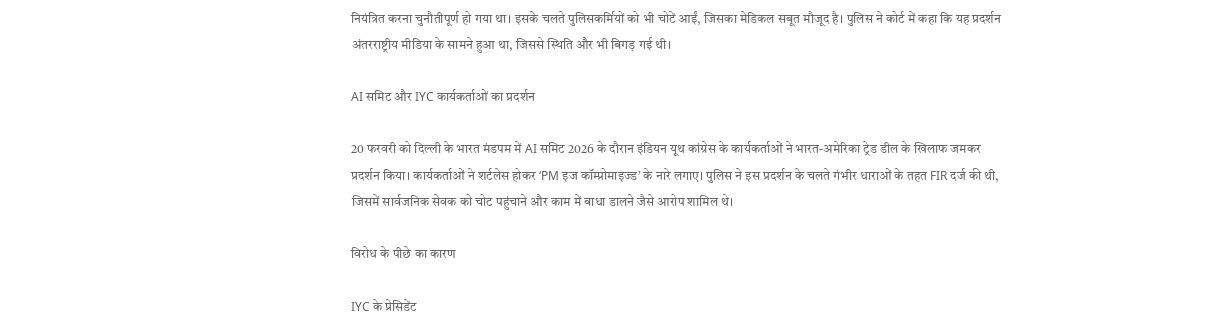नियंत्रित करना चुनौतीपूर्ण हो गया था। इसके चलते पुलिसकर्मियों को भी चोटें आईं, जिसका मेडिकल सबूत मौजूद है। पुलिस ने कोर्ट में कहा कि यह प्रदर्शन अंतरराष्ट्रीय मीडिया के सामने हुआ था, जिससे स्थिति और भी बिगड़ गई थी।

AI समिट और IYC कार्यकर्ताओं का प्रदर्शन

20 फरवरी को दिल्ली के भारत मंडपम में AI समिट 2026 के दौरान इंडियन यूथ कांग्रेस के कार्यकर्ताओं ने भारत-अमेरिका ट्रेड डील के खिलाफ जमकर प्रदर्शन किया। कार्यकर्ताओं ने शर्टलेस होकर ‘PM इज कॉम्प्रोमाइज्ड’ के नारे लगाए। पुलिस ने इस प्रदर्शन के चलते गंभीर धाराओं के तहत FIR दर्ज की थी, जिसमें सार्वजनिक सेवक को चोट पहुंचाने और काम में बाधा डालने जैसे आरोप शामिल थे।

विरोध के पीछे का कारण

IYC के प्रेसिडेंट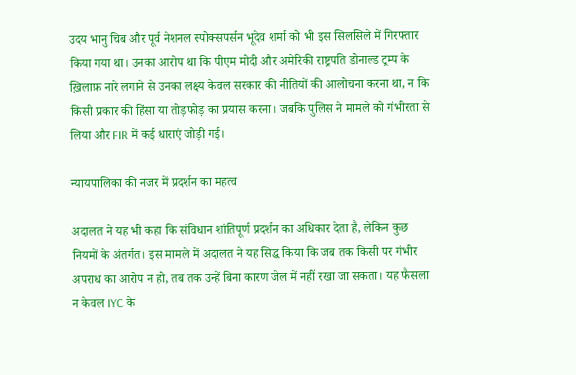उदय भानु चिब और पूर्व नेशनल स्पोक्सपर्सन भूदेव शर्मा को भी इस सिलसिले में गिरफ्तार किया गया था। उनका आरोप था कि पीएम मोदी और अमेरिकी राष्ट्रपति डोनाल्ड ट्रम्प के ख़िलाफ़ नारे लगाने से उनका लक्ष्य केवल सरकार की नीतियों की आलोचना करना था, न कि किसी प्रकार की हिंसा या तोड़फोड़ का प्रयास करना। जबकि पुलिस ने मामले को गंभीरता से लिया और FIR में कई धाराएं जोड़ी गई।

न्यायपालिका की नजर में प्रदर्शन का महत्व

अदालत ने यह भी कहा कि संविधान शांतिपूर्ण प्रदर्शन का अधिकार देता है, लेकिन कुछ नियमों के अंतर्गत। इस मामले में अदालत ने यह सिद्ध किया कि जब तक किसी पर गंभीर अपराध का आरोप न हो, तब तक उन्हें बिना कारण जेल में नहीं रखा जा सकता। यह फैसला न केवल IYC के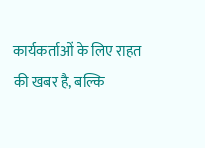कार्यकर्ताओं के लिए राहत की खबर है, बल्कि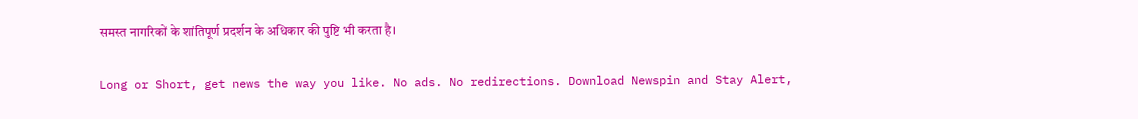समस्त नागरिकों के शांतिपूर्ण प्रदर्शन के अधिकार की पुष्टि भी करता है।

Long or Short, get news the way you like. No ads. No redirections. Download Newspin and Stay Alert,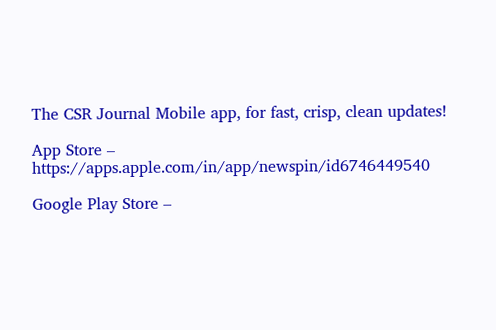The CSR Journal Mobile app, for fast, crisp, clean updates!

App Store –  https://apps.apple.com/in/app/newspin/id6746449540

Google Play Store –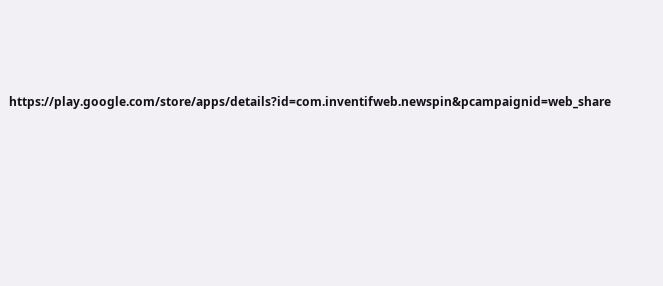https://play.google.com/store/apps/details?id=com.inventifweb.newspin&pcampaignid=web_share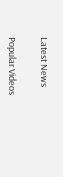Latest News

Popular Videos